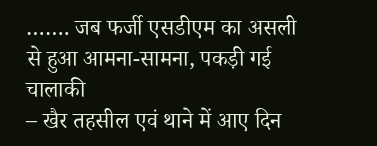……. जब फर्जी एसडीएम का असली से हुआ आमना-सामना, पकड़ी गई चालाकी
– खैर तहसील एवं थाने में आए दिन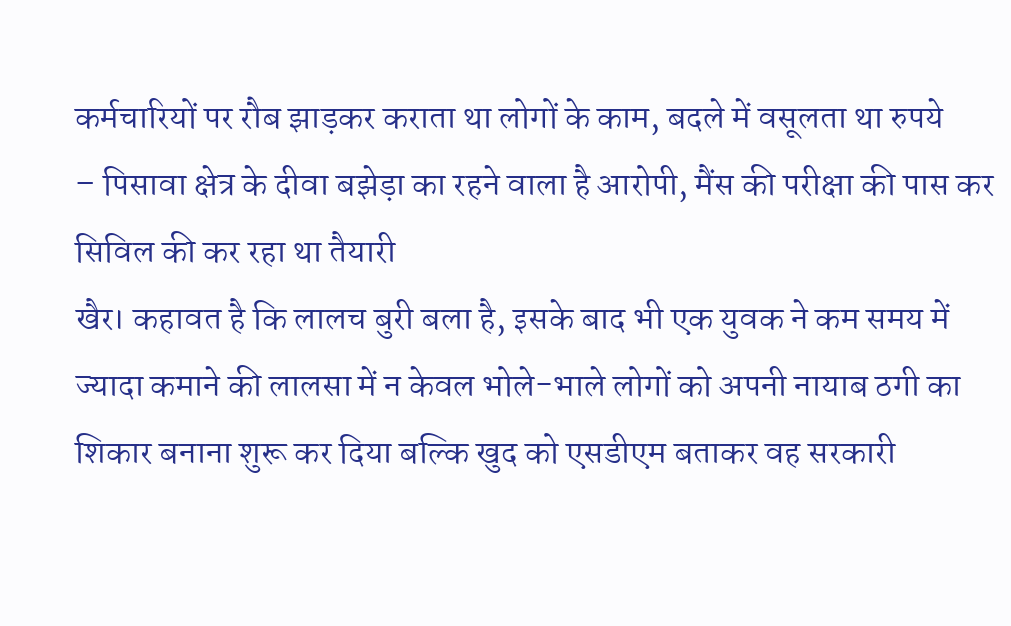कर्मचारियों पर रौब झाड़कर कराता था लोगों के काम, बदले में वसूलता था रुपये
– पिसावा क्षेत्र के दीवा बझेड़ा का रहने वाला है आरोपी, मैंस की परीक्षा की पास कर सिविल की कर रहा था तैयारी
खैर। कहावत है कि लालच बुरी बला है, इसके बाद भी एक युवक ने कम समय में ज्यादा कमाने की लालसा में न केवल भोले-भाले लोगों को अपनी नायाब ठगी का शिकार बनाना शुरू कर दिया बल्कि खुद को एसडीएम बताकर वह सरकारी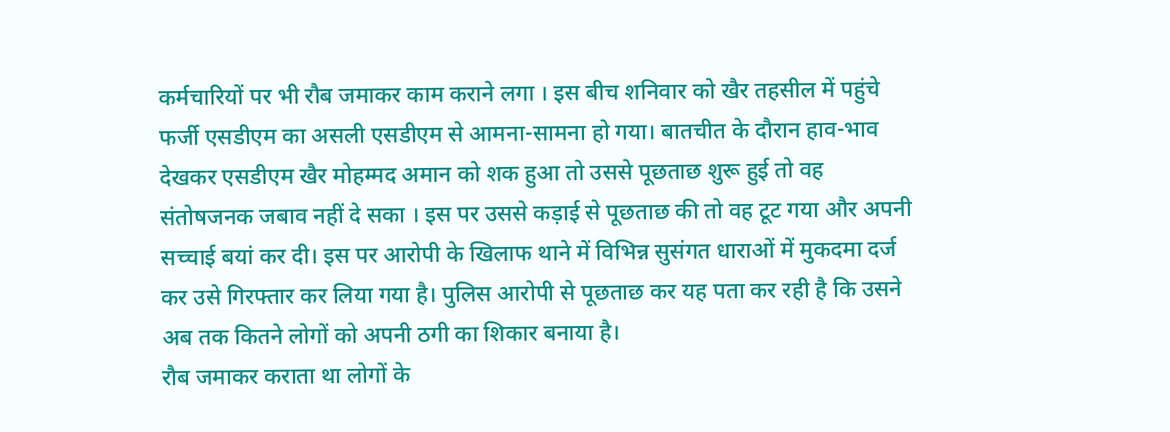कर्मचारियों पर भी रौब जमाकर काम कराने लगा । इस बीच शनिवार को खैर तहसील में पहुंचे फर्जी एसडीएम का असली एसडीएम से आमना-सामना हो गया। बातचीत के दौरान हाव-भाव देखकर एसडीएम खैर मोहम्मद अमान को शक हुआ तो उससे पूछताछ शुरू हुई तो वह संतोषजनक जबाव नहीं दे सका । इस पर उससे कड़ाई से पूछताछ की तो वह टूट गया और अपनी सच्चाई बयां कर दी। इस पर आरोपी के खिलाफ थाने में विभिन्न सुसंगत धाराओं में मुकदमा दर्ज कर उसे गिरफ्तार कर लिया गया है। पुलिस आरोपी से पूछताछ कर यह पता कर रही है कि उसने अब तक कितने लोगों को अपनी ठगी का शिकार बनाया है।
रौब जमाकर कराता था लोगों के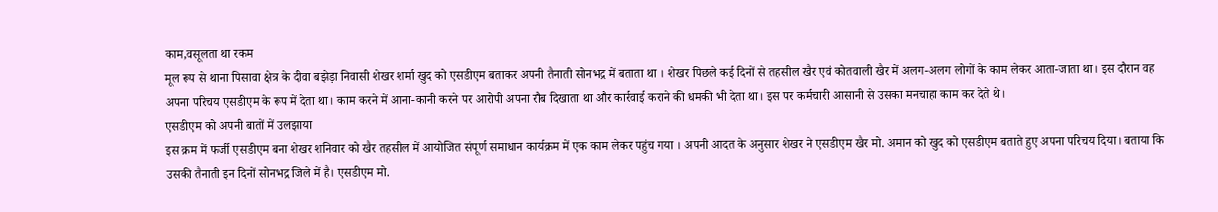काम,वसूलता था रकम
मूल रूप से थाना पिसावा क्षेत्र के दीवा बझेड़ा निवासी शेखर शर्मा खुद को एसडीएम बताकर अपनी तैनाती सोनभद्र में बताता था । शेखर पिछले कई दिनों से तहसील खैर एवं कोतवाली खैर में अलग-अलग लोगों के काम लेकर आता-जाता था। इस दौरान वह अपना परिचय एसडीएम के रूप में देता था। काम करने में आना-कानी करने पर आरोपी अपना रौब दिखाता था और कार्रवाई कराने की धमकी भी देता था। इस पर कर्मचारी आसानी से उसका मनचाहा काम कर देते थे।
एसडीएम को अपनी बातों में उलझाया
इस क्रम में फर्जी एसडीएम बना शेखर शनिवार को खैर तहसील में आयोजित संपूर्ण समाधान कार्यक्रम में एक काम लेकर पहुंच गया । अपनी आदत के अनुसार शेखर ने एसडीएम खैर मो. अमान को खुद को एसडीएम बताते हुए अपना परिचय दिया। बताया कि उसकी तैनाती इन दिनों सोनभद्र जिले में है। एसडीएम मो.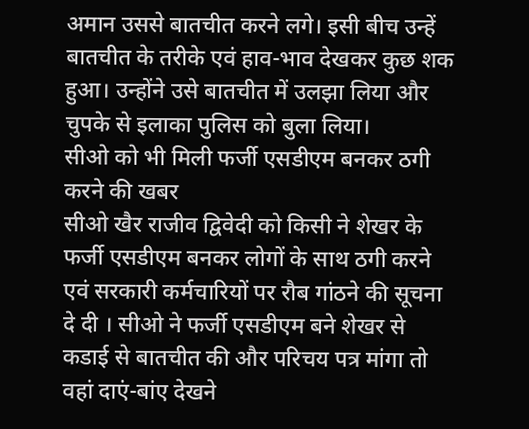अमान उससे बातचीत करने लगे। इसी बीच उन्हें बातचीत के तरीके एवं हाव-भाव देखकर कुछ शक हुआ। उन्होंने उसे बातचीत में उलझा लिया और चुपके से इलाका पुलिस को बुला लिया।
सीओ को भी मिली फर्जी एसडीएम बनकर ठगी करने की खबर
सीओ खैर राजीव द्विवेदी को किसी ने शेखर के फर्जी एसडीएम बनकर लोगों के साथ ठगी करने एवं सरकारी कर्मचारियों पर रौब गांठने की सूचना दे दी । सीओ ने फर्जी एसडीएम बने शेखर से कडाई से बातचीत की और परिचय पत्र मांगा तो वहां दाएं-बांए देखने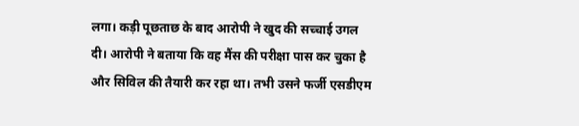लगा। कड़ी पूछताछ के बाद आरोपी ने खुद की सच्चाई उगल दी। आरोपी ने बताया कि वह मैंस की परीक्षा पास कर चुका है और सिविल की तैयारी कर रहा था। तभी उसने फर्जी एसडीएम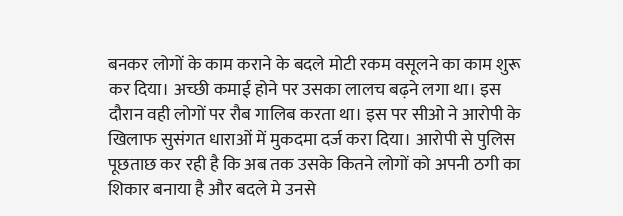बनकर लोगों के काम कराने के बदले मोटी रकम वसूलने का काम शुरू कर दिया। अच्छी कमाई होने पर उसका लालच बढ़ने लगा था। इस दौरान वही लोगों पर रौब गालिब करता था। इस पर सीओ ने आरोपी के खिलाफ सुसंगत धाराओं में मुकदमा दर्ज करा दिया। आरोपी से पुलिस पूछताछ कर रही है कि अब तक उसके कितने लोगों को अपनी ठगी का शिकार बनाया है और बदले मे उनसे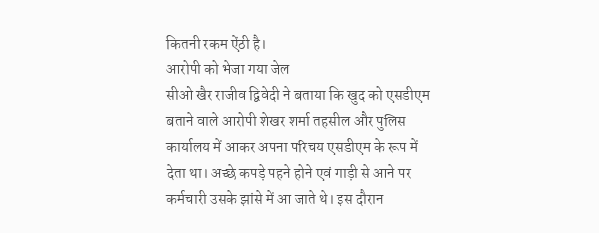कितनी रकम ऐंठी है।
आरोपी को भेजा गया जेल
सीओ खैर राजीव द्विवेदी ने बताया कि खुद को एसडीएम बताने वाले आरोपी शेखर शर्मा तहसील और पुलिस कार्यालय में आकर अपना परिचय एसडीएम के रूप में देता था। अच्छे कपड़े पहने होने एवं गाड़ी से आने पर कर्मचारी उसके झांसे में आ जाते थे। इस दौरान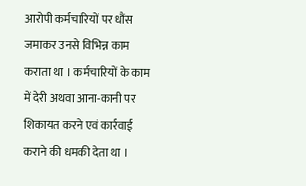आरोपी कर्मचारियों पर धौंस जमाकर उनसे विभिन्न काम कराता था । कर्मचारियों के काम में देरी अथवा आना-कानी पर शिकायत करने एवं कार्रवाई कराने की धमकी देता था ।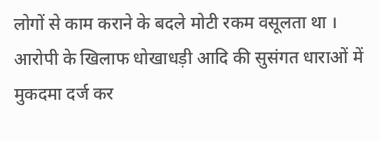लोगों से काम कराने के बदले मोटी रकम वसूलता था । आरोपी के खिलाफ धोखाधड़ी आदि की सुसंगत धाराओं में मुकदमा दर्ज कर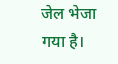जेल भेजा गया है।